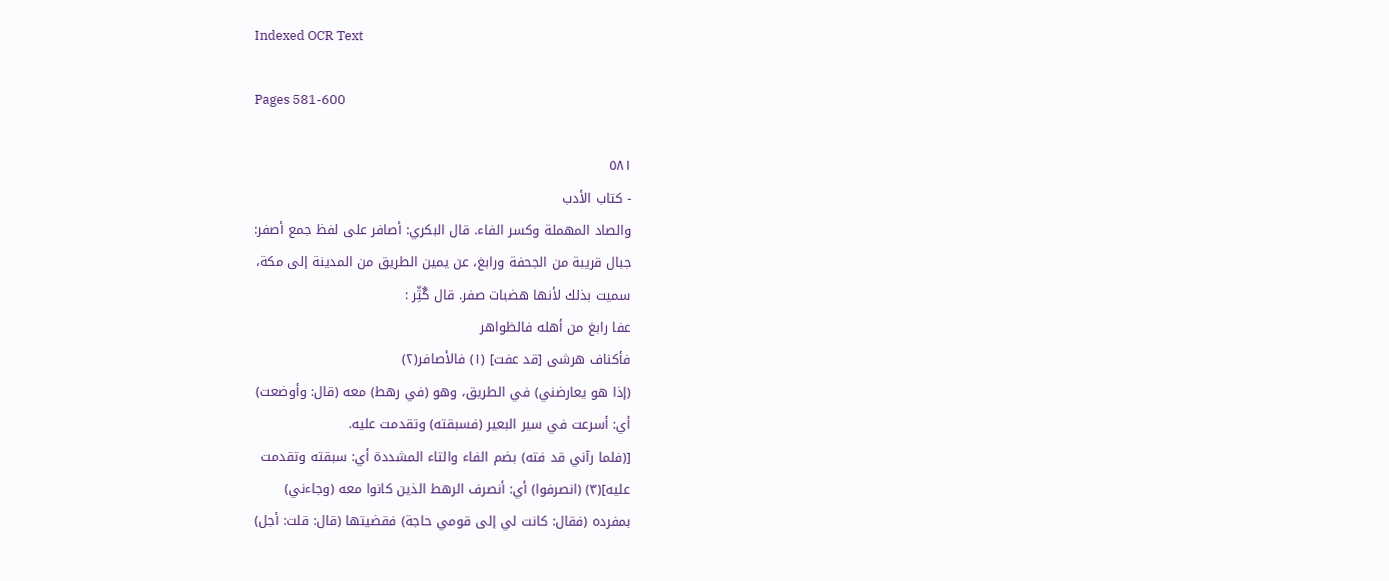Indexed OCR Text

Pages 581-600

٥٨١
- كتاب الأدب
والصاد المهملة وكسر الفاء. قال البكري: أصافر على لفظ جمع أصفر:
جبال قريبة من الجحفة ورابغ، عن يمين الطريق من المدينة إلى مكة،
سميت بذلك لأنها هضبات صفر. قال گُثِّر :
عفا رابغ من أهله فالظواهر
فأكناف هرشى [قد عفت] (١) فالأصافر(٢)
(إذا هو يعارضني) في الطريق، وهو (في رهط) معه (قال: وأوضعت)
أي: أسرعت في سير البعير (فسبقته) وتقدمت عليه.
[(فلما رآني قد فته) بضم الفاء والتاء المشددة أي: سبقته وتقدمت
عليه](٣) (انصرفوا) أي: أنصرف الرهط الذين كانوا معه (وجاءني)
بمفرده (فقال: كانت لي إلى قومي حاجة) فقضيتها (قال: قلت: أجل)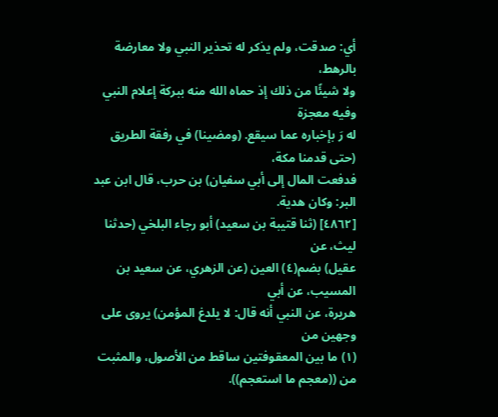أي: صدقت، ولم يذكر له تحذير النبي ولا معارضة بالرهط،
ولا شيئًا من ذلك إذ حماه الله منه ببركة إعلام النبي وفيه معجزة
له رَ بإخباره عما سيقع. (ومضينا) في رفقة الطريق (حتى قدمنا مكة،
فدفعت المال إلى أبي سفيان) بن حرب، قال ابن عبد البر: وكان هدية.
[٤٨٦٢] (ثنا قتيبة بن سعيد) أبو رجاء البلخي (حدثنا ليث، عن
عقيل) بضم(٤) العين (عن الزهري، عن سعيد بن المسيب، عن أبي
هريرة، عن النبي أنه قال: لا يلدغ المؤمن) يروى على وجهين من
(١) ما بين المعقوفتين ساقط من الأصول، والمثبت من ((معجم ما استعجم)).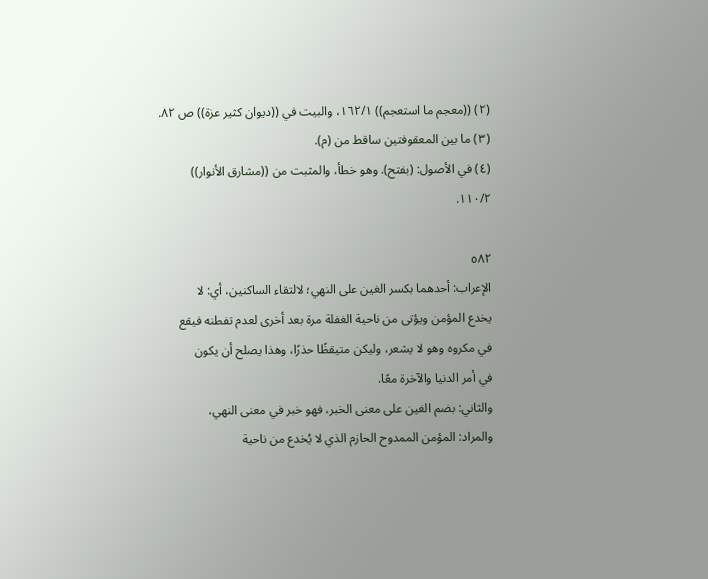(٢) ((معجم ما استعجم)) ١٦٢/١، والبيت في ((ديوان كثير عزة)) ص ٨٢.
(٣) ما بين المعقوفتين ساقط من (م).
(٤) في الأصول: (بفتح). وهو خطأ، والمثبت من ((مشارق الأنوار)) ١١٠/٢.

٥٨٢
الإعراب: أحدهما بكسر الغين على النهي؛ لالتقاء الساكنين، أي: لا
يخدع المؤمن ويؤتى من ناحية الغفلة مرة بعد أخرى لعدم تفطنه فيقع
في مكروه وهو لا يشعر، وليكن متيقظًا حذرًا، وهذا يصلح أن يكون
في أمر الدنيا والآخرة معًا.
والثاني: بضم الغين على معنى الخبر، فهو خبر في معنى النهي،
والمراد: المؤمن الممدوح الحازم الذي لا يُخدع من ناحية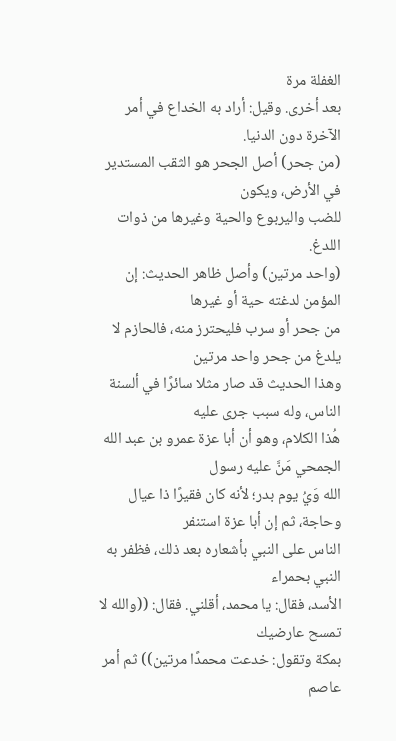الغفلة مرة
بعد أخرى. وقيل: أراد به الخداع في أمر الآخرة دون الدنيا.
(من جحر) أصل الجحر هو الثقب المستدير في الأرض، ويكون
للضب واليربوع والحية وغيرها من ذوات اللدغ.
(واحد مرتين) وأصل ظاهر الحديث: إن المؤمن لدغته حية أو غيرها
من جحر أو سرب فليحترز منه، فالحازم لا يلدغ من جحر واحد مرتين
وهذا الحديث قد صار مثلا سائرًا في ألسنة الناس، وله سبب جرى عليه
هُذا الكلام، وهو أن أبا عزة عمرو بن عبد الله الجمحي مَنَّ عليه رسول
الله وَيُ يوم بدر؛ لأنه كان فقيرًا ذا عيال وحاجة، ثم إن أبا عزة استنفر
الناس على النبي بأشعاره بعد ذلك، فظفر به النبي بحمراء
الأسد، فقال: يا محمد، أقلني. فقال: ((والله لا تمسح عارضيك
بمكة وتقول: خدعت محمدًا مرتين)) ثم أمر عاصم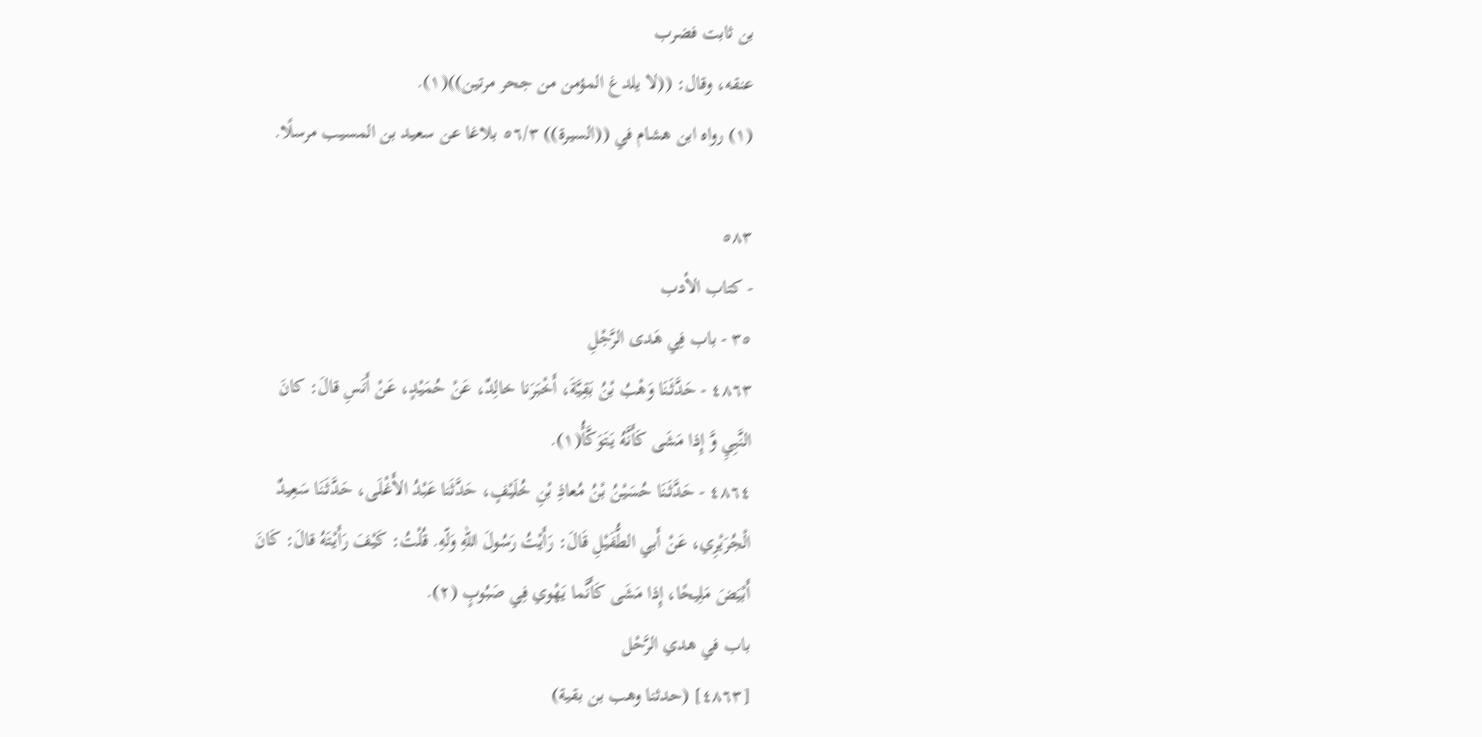بن ثابت فضرب
عنقه، وقال: ((لا يلدغ المؤمن من جحر مرتين))(١).
(١) رواه ابن هشام في ((السيرة)) ٥٦/٣ بلاغا عن سعيد بن المسيب مرسلًا.

٥٨٣
- كتاب الأدب
٣٥ - باب فِي هَدى الرَّجْلِ
٤٨٦٣ - حَدَّثَنَا وَهْبُ بْنُ بَقِيَّةَ، أَخْبَرَنا خالِدٌ، عَنْ حُمَيْدٍ، عَنْ أَنَسِ قالَ: كانَ
النَّبِيِ وَّ إِذا مَشَى كَأَنَّهُ يَتَوَكَّأُ(١).
٤٨٦٤ - حَدَّثَنَا حُسَيْنُ بْنُ مُعاذِ بْنِ خُلَيْفٍ، حَدَّثَنا عَبْدُ الأَغْلَى، حَدَّثَنَا سَعِيدٌ
الْجُرَيْرِي، عَنْ أَبي الطُّفَيْلِ قَالَ: رَأَيْتُ رَسُولَ اللهِ وَلّهِ. قُلْتُ: كَيْفَ رَأَيْتَهُ قالَ: كَانَ
أَبْيَضَ مَلِيحًا، إِذا مَشَى كَأَنَّما يَهْوي فِي صَبُوبٍ (٢).
باب في هدي الرَّحْل
[٤٨٦٣] (حدثنا وهب بن بقية)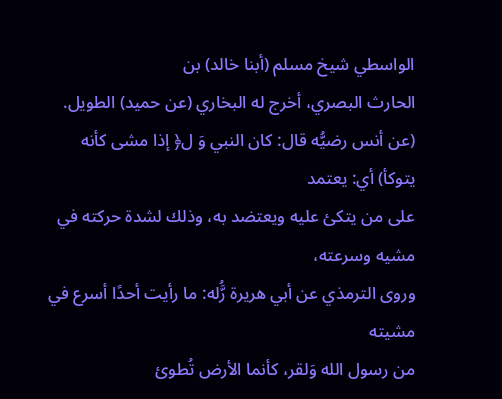الواسطي شيخ مسلم (أبنا خالد) بن
الحارث البصري، أخرج له البخاري (عن حميد) الطويل.
(عن أنس رضيُّه قال: كان النبي وَ ل﴿ إذا مشى كأنه يتوكأ) أي: يعتمد
على من يتكئ عليه ويعتضد به، وذلك لشدة حركته في مشيه وسرعته،
وروى الترمذي عن أبي هريرة رَُّله: ما رأيت أحدًا أسرع في مشيته
من رسول الله وَلقر، كأنما الأرض تُطوئ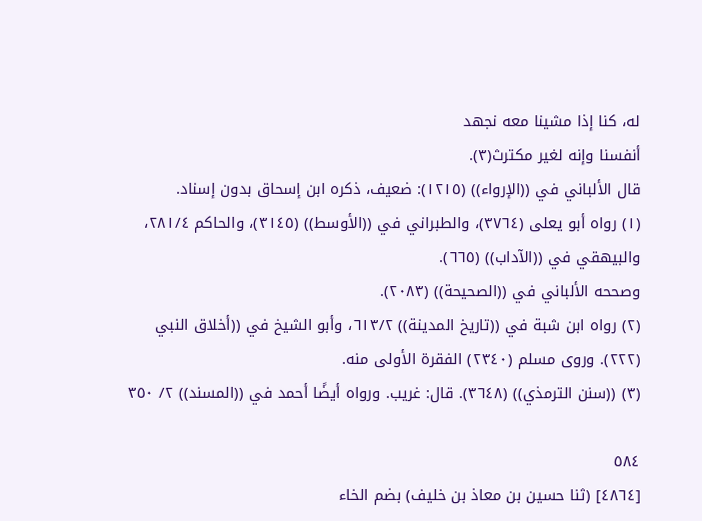له، كنا إذا مشينا معه نجهد
أنفسنا وإنه لغير مكترث(٣).
قال الألباني في ((الإرواء)) (١٢١٥): ضعيف، ذكره ابن إسحاق بدون إسناد.
(١) رواه أبو يعلى (٣٧٦٤)، والطبراني في ((الأوسط)) (٣١٤٥)، والحاكم ٢٨١/٤،
والبيهقي في ((الآداب)) (٦٦٥).
وصححه الألباني في ((الصحيحة)) (٢٠٨٣).
(٢) رواه ابن شبة في ((تاريخ المدينة)) ٦١٣/٢، وأبو الشيخ في ((أخلاق النبي
(٢٢٢). وروى مسلم (٢٣٤٠) الفقرة الأولى منه.
(٣) ((سنن الترمذي)) (٣٦٤٨). قال: غريب. ورواه أيضًا أحمد في ((المسند)) ٢/ ٣٥٠

٥٨٤
[٤٨٦٤] (ثنا حسين بن معاذ بن خليف) بضم الخاء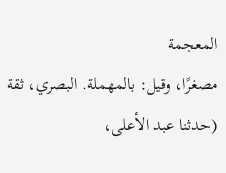المعجمة
مصغرًا، وقيل: بالمهملة. البصري، ثقة (حدثنا عبد الأعلى،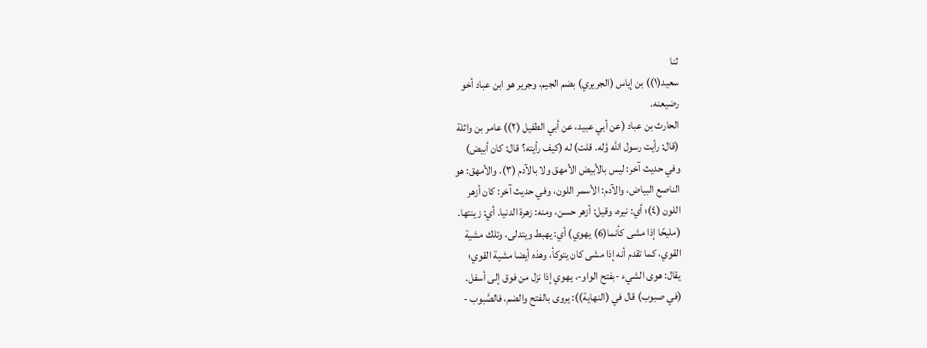ثنا
سعيد(١)) بن إياس (الجريري) بضم الجيم، وجرير هو ابن عباد أخو
رضيعنه.
الحارث بن عباد (عن أبي عبيد، عن أبي الطفيل (٢)) عامر بن واثلة
(قال: رأيت رسول الله وَّله. قلت) له (كيف رأيته؟ قال: كان أبيض)
وفي حديث آخر: ليس بالأبيض الأمهق ولا بالآدم (٣). والأمهق: هو
الناصع البياض، والآدم: الأسمر اللون، وفي حديث آخر: كان أزهر
اللون (٤)؛ أي: نيره، وقيل: أزهر حسن، ومنه: زهرة الدنيا. أي: زينتها.
(مليحًا إذا مشى كأنما(6) يهوي) أي: يهبط ويتدلى، وتلك مشية
القوي، كما تقدم أنه إذا مشى كان يتوكأ، وهذه أيضا مشية القوي؛
يقال: هوى الشيء -بفتح الواو-، يهوي إذا نزل من فوق إلى أسفل.
(في صبوب) قال في (النهاية)): يروى بالفتح والضم، فالصَّبوب -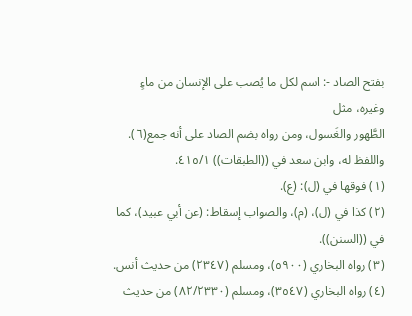بفتح الصاد -: اسم لكل ما يُصب على الإنسان من ماءٍ وغيره، مثل
الطَّهور والغَسول، ومن رواه بضم الصاد على أنه جمع(٦).
واللفظ له، وابن سعد في ((الطبقات)) ٤١٥/١.
(١) فوقها في (ل): (ع).
(٢) كذا في (ل)، (م)، والصواب إسقاط: (عن أبي عبيد)، كما في ((السنن)).
(٣) رواه البخاري (٥٩٠٠)، ومسلم (٢٣٤٧) من حديث أنس.
(٤) رواه البخاري (٣٥٤٧)، ومسلم (٨٢/٢٣٣٠) من حديث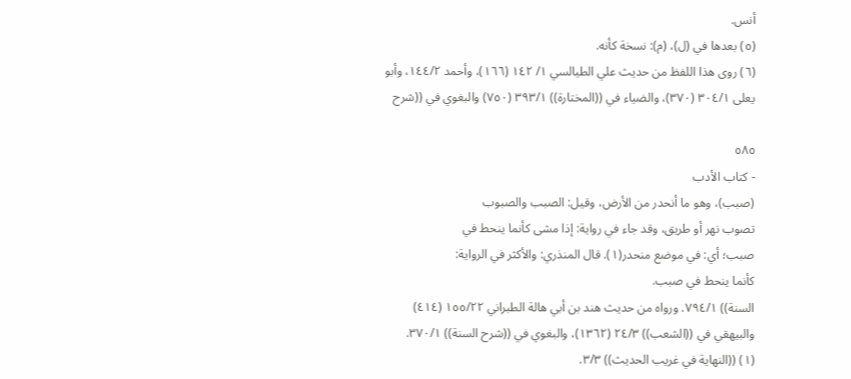أنس.
(٥) بعدها في (ل)، (م): نسخة كأنه.
(٦) روى هذا اللفظ من حديث علي الطيالسي ١/ ١٤٢ (١٦٦)، وأحمد ١٤٤/٢، وأبو
يعلى ٣٠٤/١ (٣٧٠)، والضياء في ((المختارة)) ٣٩٣/١ (٧٥٠) والبغوي في ((شرح

٥٨٥
- كتاب الأدب
(صبب)، وهو ما أنحدر من الأرض، وقيل: الصبب والصبوب
تصوب نهر أو طريق، وقد جاء في رواية: إذا مشى كأنما ينحط في
صبب؛ أي: في موضع منحدر(١). قال المنذري: والأكثر في الرواية:
كأنما ينحط في صبب.
السنة)) ٧٩٤/١. ورواه من حديث هند بن أبي هالة الطبراني ١٥٥/٢٢ (٤١٤)
والبيهقي في ((الشعب)) ٢٤/٣ (١٣٦٢)، والبغوي في ((شرح السنة)) ٣٧٠/١.
(١) ((النهاية في غريب الحديث)) ٣/٣.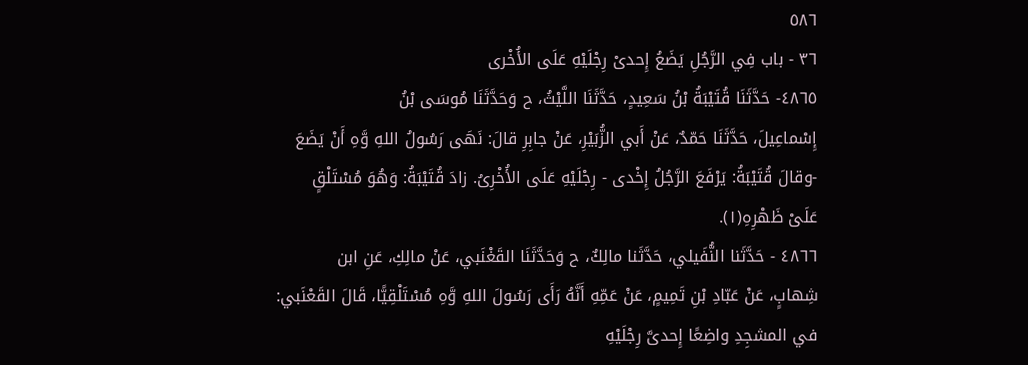٥٨٦
٣٦ - باب فِي الرَّجُلِ يَضَعُ إِحدىْ رِجْلَيْهِ عَلَى الأُخْرى
٤٨٦٥- حَدَّثَنَا قُتَيْبَةُ بْنُ سَعِيدٍ، حَدَّثَنَا اللَّيْثُ، ح وَحَدَّثَنَا مُوسَى بْنُ
إِسْماعِيلَ، حَدَّثَنَا حَمّدٌ، عَنْ أَبي الزُّبَيْرِ، عَنْ جابِرِ قالَ: نَهَى رَسُولُ اللهِ وَّهِ أَنْ يَضَعَ
-وقالَ قُتَيْبَةُ: يَرْفَعَ الرَّجُلُ إِخْدى - رِجْلَيْهِ عَلَى الأُخْرِىُ. زادَ قُتَيْبَةُ: وَهُوَ مُسْتَلْقٍ
عَلَىْ ظَهْرِهِ(١).
٤٨٦٦ - حَدَّثَنا النُّفَيلي، حَدَّثَنا مالِكٌ، ح وَحَدَّثَنَا القَغْنَبي، عَنْ مالِكِ، عَنِ ابن
شِهابٍ، عَنْ عَبّادِ بْنِ تَمِيمٍ، عَنْ عَمِّهِ أَنَّهُ رَأَى رَسُولَ اللهِ وَّهِ مُسْتَلْقِيًّا، قَالَ القَعْنَبي:
في المشجِدِ واضِعًا إِحدىَّ رِجْلَيْهِ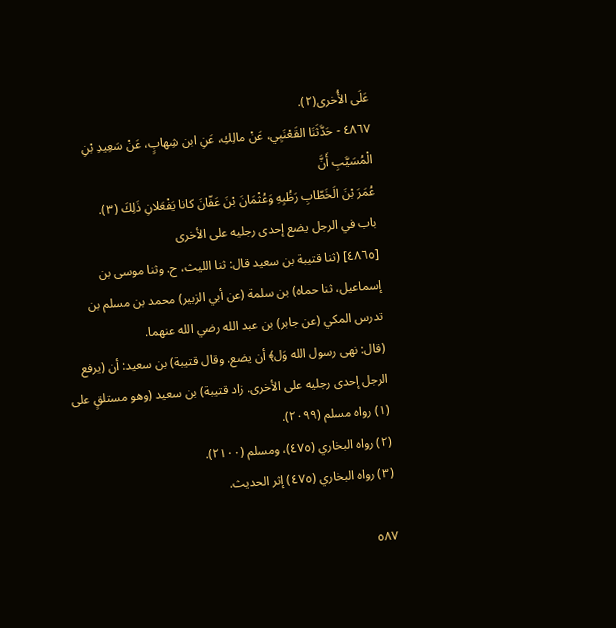عَلَى الأُخرى(٢).
٤٨٦٧ - حَدَّثَنَا القَعْنَبِي، عَنْ مالِكِ، عَنِ ابن شِهابٍ، عَنْ سَعِيدِ بْنِ الْمُسَيَّبِ أَنَّ
عُمَرَ بْنَ الَخَطّابِ رَظُبِهِ وَعُثْمَانَ بْنَ عَفّانَ كانا يَفْعَلانِ ذَلِكَ (٣).
باب في الرجل يضع إحدى رجليه على الأخرى
[٤٨٦٥] (ثنا قتيبة بن سعيد قال: ثنا الليث، ح. وثنا موسى بن
إسماعيل، ثنا حماه) بن سلمة (عن أبي الزبير) محمد بن مسلم بن
تدرس المكي (عن جابر) بن عبد الله رضي الله عنهما.
(قال: نهى رسول الله وَل﴾ أن يضع. وقال قتيبة) بن سعيد: أن (يرفع
الرجل إحدى رجليه على الأخرى. زاد قتيبة) بن سعيد (وهو مستلقٍ على
(١) رواه مسلم (٢٠٩٩).
(٢) رواه البخاري (٤٧٥)، ومسلم (٢١٠٠).
(٣) رواه البخاري (٤٧٥) إثر الحديث.

٥٨٧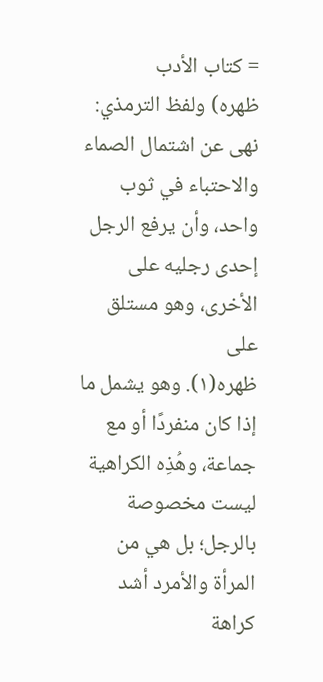= كتاب الأدب
ظهره) ولفظ الترمذي: نهى عن اشتمال الصماء والاحتباء في ثوب
واحد، وأن يرفع الرجل إحدى رجليه على الأخرى، وهو مستلق على
ظهره(١). وهو يشمل ما إذا كان منفردًا أو مع جماعة، وهُذِه الكراهية
ليست مخصوصة بالرجل؛ بل هي من المرأة والأمرد أشد كراهة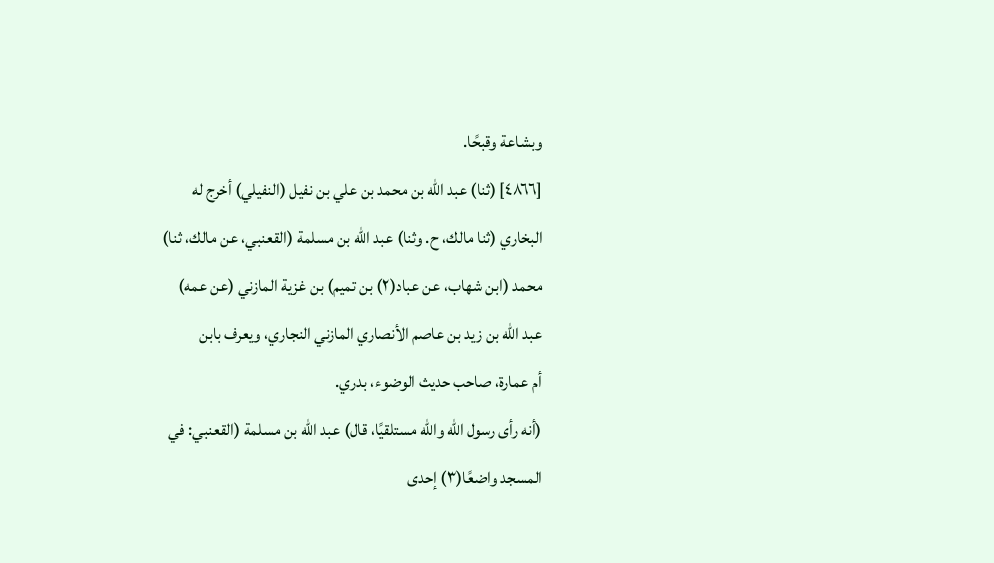وبشاعة وقبحًا.
[٤٨٦٦] (ثنا) عبد الله بن محمد بن علي بن نفيل (النفيلي) أخرج له
البخاري (ثنا مالك، ح. وثنا) عبد الله بن مسلمة (القعنبي، عن مالك، ثنا)
محمد (ابن شهاب، عن عباد(٢) بن تميم) بن غزية المازني (عن عمه)
عبد الله بن زيد بن عاصم الأنصاري المازني النجاري، ويعرف بابن
أم عمارة، صاحب حديث الوضوء، بدري.
(أنه رأى رسول الله والله مستلقيًا، قال) عبد الله بن مسلمة (القعنبي: في
المسجد واضعًا(٣) إحدى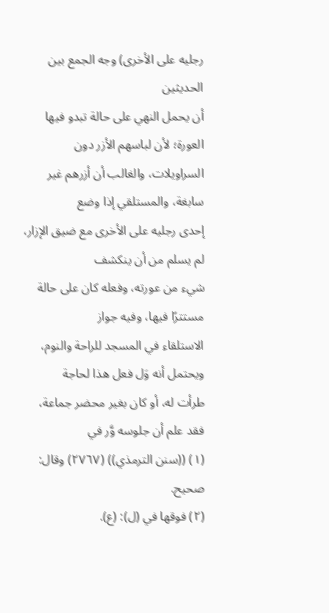رجليه على الأخرى) وجه الجمع بين الحديثين
أن يحمل النهي على حالة تبدو فيها العورة؛ لأن لباسهم الأزر دون
السراويلات، والغالب أن أزرهم غير سابغة، والمستلقي إذا وضع
إحدى رجليه على الأخرى مع ضيق الإزار، لم يسلم من أن ينكشف
شيء من عورته، وفعله كان على حالة مستترًا فيها، وفيه جواز
الاستلقاء في المسجد للراحة والنوم، ويحتمل أنه وَل فعل هذا لحاجة
طرأت له، أو كان بغير محضر جماعة، فقد علم أن جلوسه وَّر في
(١) ((سنن الترمذي)) (٢٧٦٧) وقال: صحيح.
(٢) فوقها في (ل): (ع).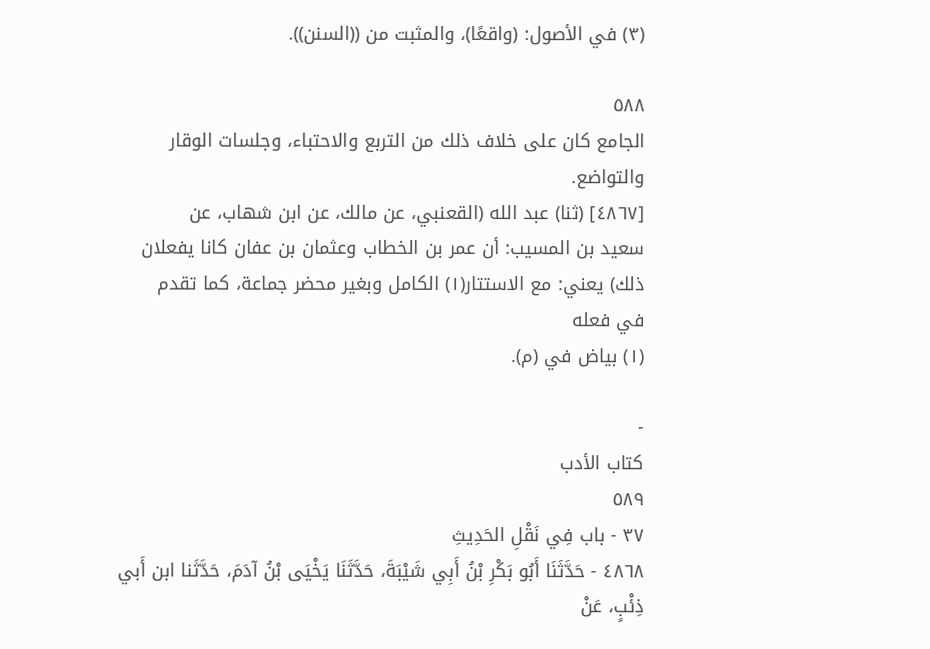(٣) في الأصول: (واقعًا)، والمثبت من ((السنن)).

٥٨٨
الجامع كان على خلاف ذلك من التربع والاحتباء، وجلسات الوقار
والتواضع.
[٤٨٦٧] (ثنا) عبد الله (القعنبي، عن مالك، عن ابن شهاب، عن
سعيد بن المسيب: أن عمر بن الخطاب وعثمان بن عفان كانا يفعلان
ذلك) يعني: مع الاستتار(١) الكامل وبغير محضر جماعة، كما تقدم
في فعله
(١) بياض في (م).

-
كتاب الأدب
٥٨٩
٣٧ - باب فِي نَقْلِ الحَدِيثِ
٤٨٦٨ - حَدَّثَنَا أَبُو بَكْرِ بْنُ أَبِي شَيْبَةَ، حَدَّثَنَا يَخْيَى بْنُ آدَمَ، حَدَّثَنا ابن أَبي
ذِئْبٍ، عَنْ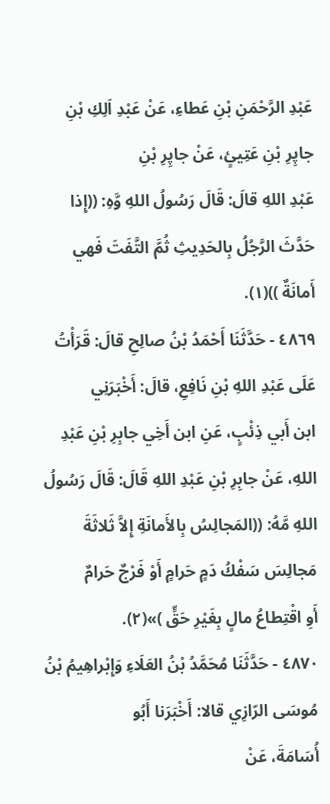عَبْدِ الرَّحْمَنِ بْنِ عَطاءِ، عَنْ عَبْدِ اَلِكِ بْنِ جاپِرِ بْنِ عَتِیئٍ، عَنْ جاپِرِ بْنِ
عَبْدِ اللهِ قالَ: قَالَ رَسُولُ اللهِ وَّهِ: ((إِذا حَدَّثَ الرَّجُلُ بِالحَدِيثِ ثُمَّ التَّفَتَ فَهي
أَمانَةٌ ))(١).
٤٨٦٩ - حَدَّثَنَا أَحْمَدُ بْنُ صالِحِ قالَ: قَرَأْتُ عَلَى عَبْدِ اللهِ بْنِ نَافِعِ، قالَ: أَخْبَرَنِي
ابن أَبي ذِئْبٍ، عَنِ ابن أَخِي جابِرِ بْنِ عَبْدِ اللهِ، عَنْ جابِرِ بْنِ عَبْدِ اللهِ قَالَ: قَالَ رَسُولُ
اللهِ مَّهُ: ((المَجالِسُ بِالأَمانَةِ إِلاَّ ثَلاثَةَ مَجالِسَ سَفْكُ دَمٍ حَرامٍ أَوْ فَرْجٌ حَرامٌ
أَوِ اقْتِطاعُ مالٍ بِغَيْرِ حَقٍّ )»(٢).
٤٨٧٠ - حَدَّثَنَا مُحَمَّدُ بْنُ العَلَاءِ وَإِبْراهِيمُ بْنُ مُوسَى الرّازِي قالا: أَخْبَرَنا أَبُو
أُسَامَةَ، عَنْ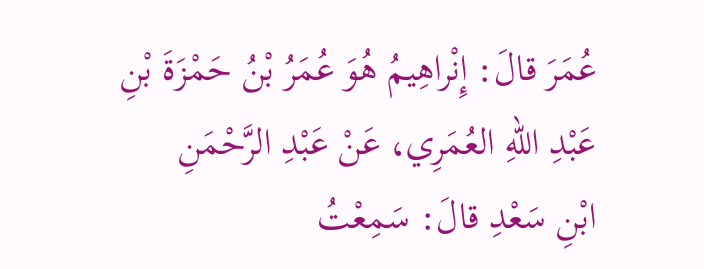عُمَرَ قالَ: إِنْراهِيمُ هُوَ عُمَرُ بْنُ حَمْزَةَ بْنِ عَبْدِ اللهِ العُمَرِي، عَنْ عَبْدِ الرَّحْمَنِ
ابْنِ سَعْدِ قالَ: سَمِعْتُ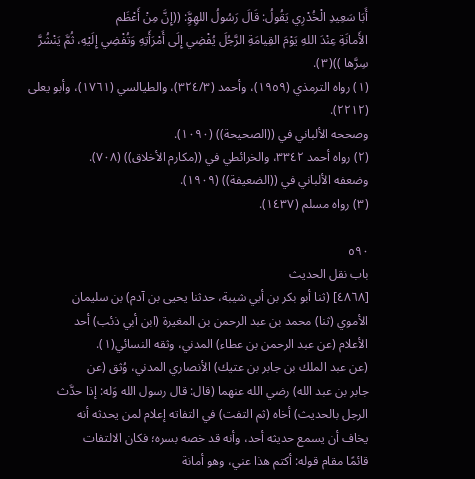أَبَا سَعِيدِ الْخُدْرِي يَقُولُ: قَالَ رَسُولُ اللهِوَِّ: ((إِنَّ مِنْ أَعْظَم
الأَمانَةِ عِنْدَ اللهِ يَوْمَ القِيامَةِ الرَّجُلَ يُفْضِي إِلَى أَمْرَأَتِهِ وَتُفْضِي إِلَيْهِ، ثُمَّ يَنْشُرَّ
سِرَّها ))(٣).
(١) رواه الترمذي (١٩٥٩)، وأحمد (٣٢٤/٣)، والطيالسي (١٧٦١)، وأبو يعلى
(٢٢١٢).
وصححه الألباني في ((الصحيحة)) (١٠٩٠).
(٢) رواه أحمد ٣٣٤٢، والخرائطي في ((مكارم الأخلاق)) (٧٠٨).
وضعفه الألباني في ((الضعيفة)) (١٩٠٩).
(٣) رواه مسلم (١٤٣٧).

٥٩٠
باب نقل الحديث
[٤٨٦٨] (ثنا أبو بكر بن أبي شيبة، حدثنا يحيى بن آدم) بن سليمان
الأموي (ثنا) محمد بن عبد الرحمن بن المغيرة (ابن أبي ذئب) أحد
الأعلام (عن عبد الرحمن بن عطاء) المدني، وثقه النسائي(١).
(عن عبد الملك بن جابر بن عتيك) الأنصاري المدني، وُثق (عن
جابر بن عبد الله) رضي الله عنهما (قال: قال رسول الله وَله: إذا حدَّث
الرجل بالحديث) أخاه (ثم التفت) في التفاته إعلام لمن يحدثه أنه
يخاف أن يسمع حديثه أحد، وأنه قد خصه بسره؛ فكان الالتفات
قائمًا مقام قوله: أكتم هذا عني، وهو أمانة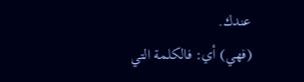عندك.
(فهي) أي: فالكلمة التي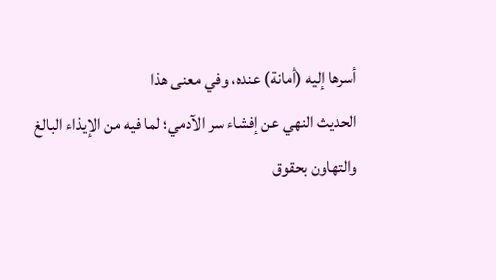أسرها إليه (أمانة) عنده، وفي معنى هذا
الحديث النهي عن إفشاء سر الآدمي؛ لما فيه من الإيذاء البالغ
والتهاون بحقوق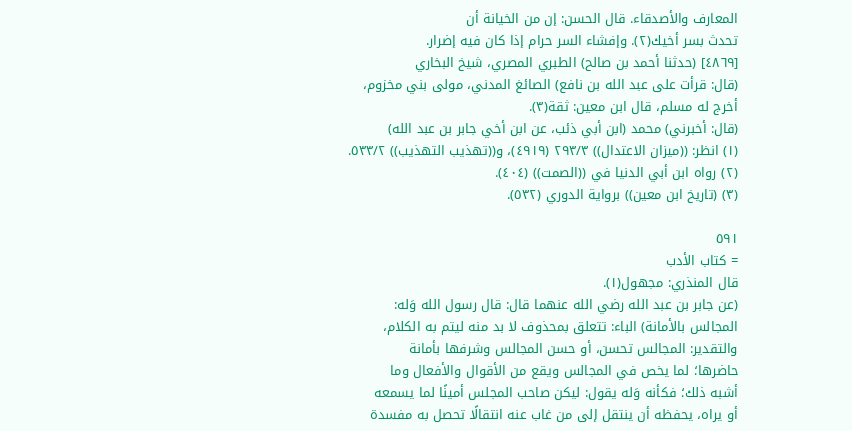المعارف والأصدقاء. قال الحسن: إن من الخيانة أن
تحدث بسر أخيك(٢). وإفشاء السر حرام إذا كان فيه إضرار.
[٤٨٦٩] (حدثنا أحمد بن صالح) الطبري المصري، شيخ البخاري
(قال: قرأت على عبد الله بن نافع) الصائغ المدني، مولى بني مخزوم،
أخرج له مسلم، قال ابن معين: ثقة(٣).
(قال: أخبرني) محمد (ابن أبي ذئب، عن ابن أخي جابر بن عبد الله)
(١) انظر: ((ميزان الاعتدال)) ٢٩٣/٣ (٤٩١٩)، و((تهذيب التهذيب)) ٥٣٣/٢.
(٢) رواه ابن أبي الدنيا في ((الصمت)) (٤٠٤).
(٣) (تاريخ ابن معين)) برواية الدوري (٥٣٢).

٥٩١
= كتاب الأدب
قال المنذري: مجهول(١).
(عن جابر بن عبد الله رضي الله عنهما قال: قال رسول الله وَله:
المجالس بالأمانة) الباء: تتعلق بمحذوف لا بد منه ليتم به الكلام،
والتقدير: المجالس تحسن، أو حسن المجالس وشرفها بأمانة
حاضرها؛ لما يخص في المجالس ويقع من الأقوال والأفعال وما
أشبه ذلك؛ فكأنه وَله يقول: ليكن صاحب المجلس أمينًا لما يسمعه
أو يراه، يحفظه أن ينتقل إلى من غاب عنه انتقالًا تحصل به مفسدة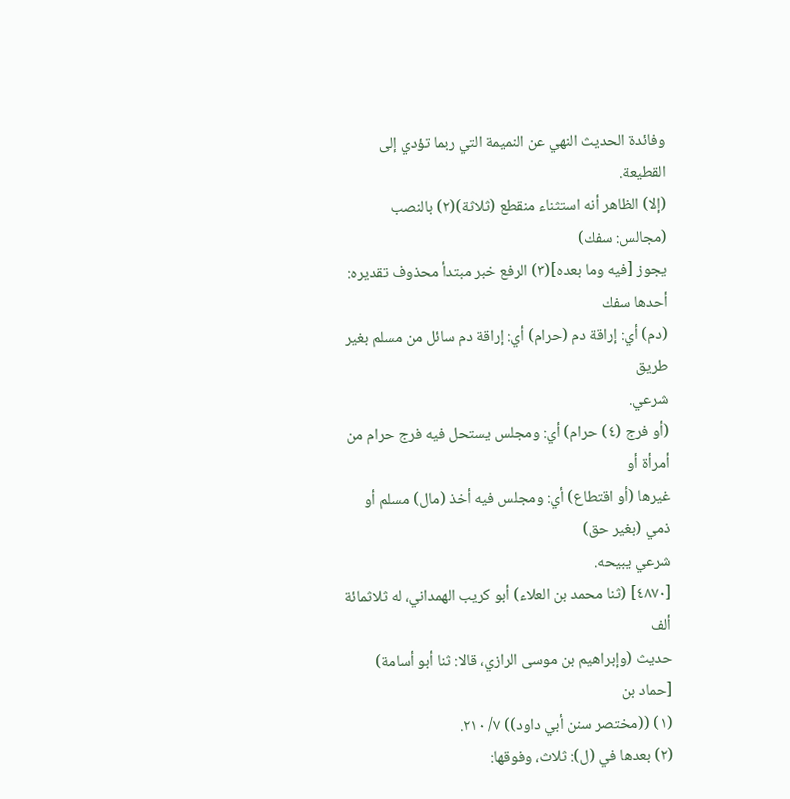وفائدة الحديث النهي عن النميمة التي ربما تؤدي إلى القطيعة.
(إلا) الظاهر أنه استثناء منقطع (ثلاثة)(٢) بالنصب (مجالس: سفك)
يجوز [فيه وما بعده](٣) الرفع خبر مبتدأ محذوف تقديره: أحدها سفك
(دم) أي: إراقة دم (حرام) أي: إراقة دم سائل من مسلم بغير طريق
شرعي.
(أو فرج (٤) حرام) أي: ومجلس يستحل فيه فرج حرام من أمرأة أو
غيرها (أو اقتطاع) أي: ومجلس فيه أخذ (مال) مسلم أو ذمي (بغير حق)
شرعي یبیحه.
[٤٨٧٠] (ثنا محمد بن العلاء) أبو كريب الهمداني، له ثلاثمائة ألف
حديث (وإبراهيم بن موسى الرازي، قالا: ثنا أبو أسامة) [حماد بن
(١) ((مختصر سنن أبي داود)) ٧/ ٢١٠.
(٢) بعدها في (ل): ثلاث، وفوقها: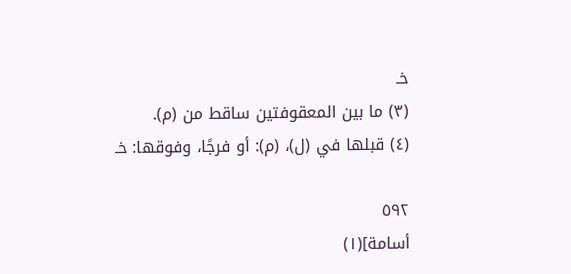خـ
(٣) ما بين المعقوفتين ساقط من (م).
(٤) قبلها في (ل)، (م): أو فرجًا، وفوقها: خـ

٥٩٢
أسامة](١)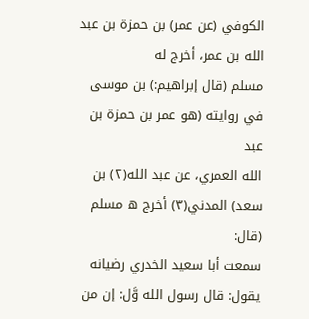الكوفي (عن عمر) بن حمزة بن عبد الله بن عمر، أخرج له
مسلم (قال إبراهيم:) بن موسى في روايته (هو عمر بن حمزة بن عبد
الله العمري، عن عبد الله(٢) بن سعد) المدني(٣) أخرج ه مسلم (قال:
سمعت أبا سعيد الخدري رضيانه يقول: قال رسول الله وَّل: إن من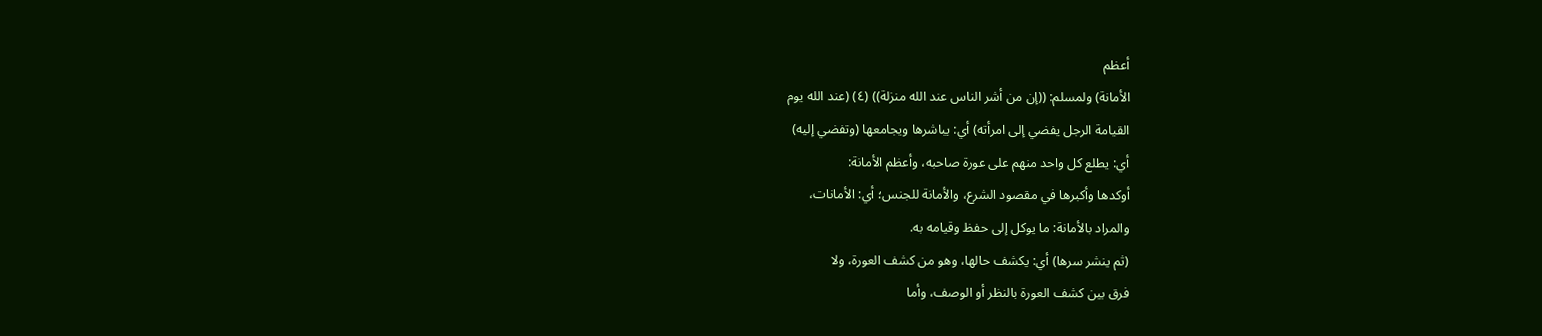أعظم
الأمانة) ولمسلم: ((إن من أشر الناس عند الله منزلة)) (٤) (عند الله يوم
القيامة الرجل يفضي إلى امرأته) أي: يباشرها ويجامعها (وتفضي إليه)
أي: يطلع كل واحد منهم على عورة صاحبه، وأعظم الأمانة:
أوكدها وأكبرها في مقصود الشرع، والأمانة للجنس؛ أي: الأمانات،
والمراد بالأمانة: ما يوكل إلى حفظ وقيامه به.
(ثم ينشر سرها) أي: يكشف حالها، وهو من كشف العورة، ولا
فرق بين كشف العورة بالنظر أو الوصف، وأما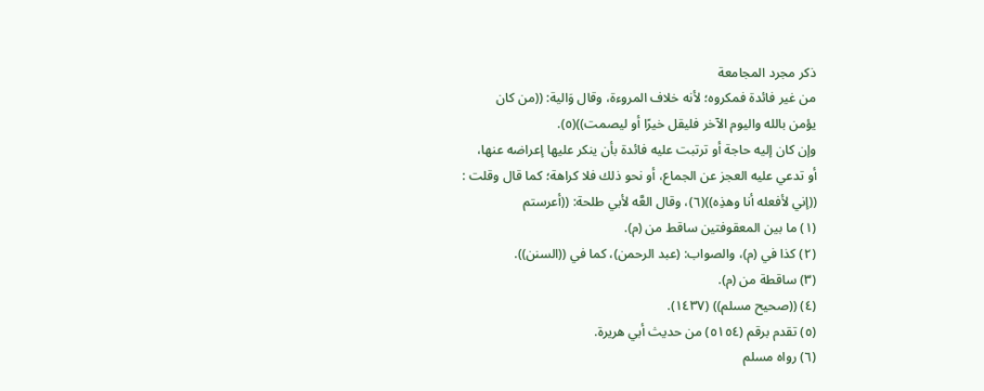ذكر مجرد المجامعة
من غير فائدة فمكروه؛ لأنه خلاف المروءة، وقال وَالية: ((من كان
يؤمن بالله واليوم الآخر فليقل خيرًا أو ليصمت))(٥).
وإن كان إليه حاجة أو ترتبت عليه فائدة بأن ينكر عليها إعراضه عنها،
أو تدعي عليه العجز عن الجماع، أو نحو ذلك فلا كراهة؛ كما قال وقلت :
((إني لأفعله أنا وهذِه))(٦)، وقال العَّه لأبي طلحة: ((أعرستم
(١) ما بين المعقوفتين ساقط من (م).
(٢) كذا في (م)، والصواب: (عبد الرحمن)، كما في ((السنن)).
(٣) ساقطة من (م).
(٤) ((صحيح مسلم)) (١٤٣٧).
(٥) تقدم برقم (٥١٥٤) من حديث أبي هريرة.
(٦) رواه مسلم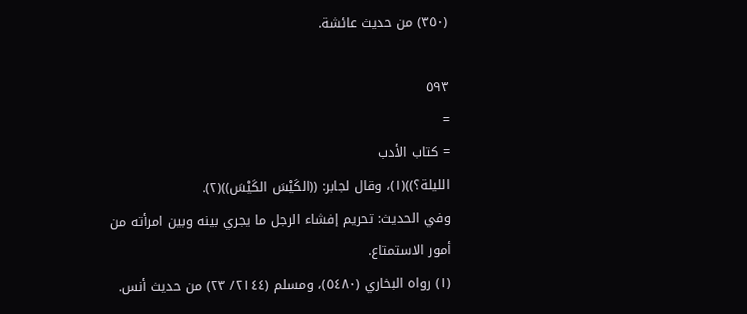(٣٥٠) من حديث عائشة.

٥٩٣
=
= كتاب الأدب
الليلة؟))(١)، وقال لجابر: ((الكَيْسَ الكَيْسَ))(٢).
وفي الحديث: تحريم إفشاء الرجل ما يجري بينه وبين امرأته من
أمور الاستمتاع.
(١) رواه البخاري (٥٤٨٠)، ومسلم (٢١٤٤/ ٢٣) من حديث أنس.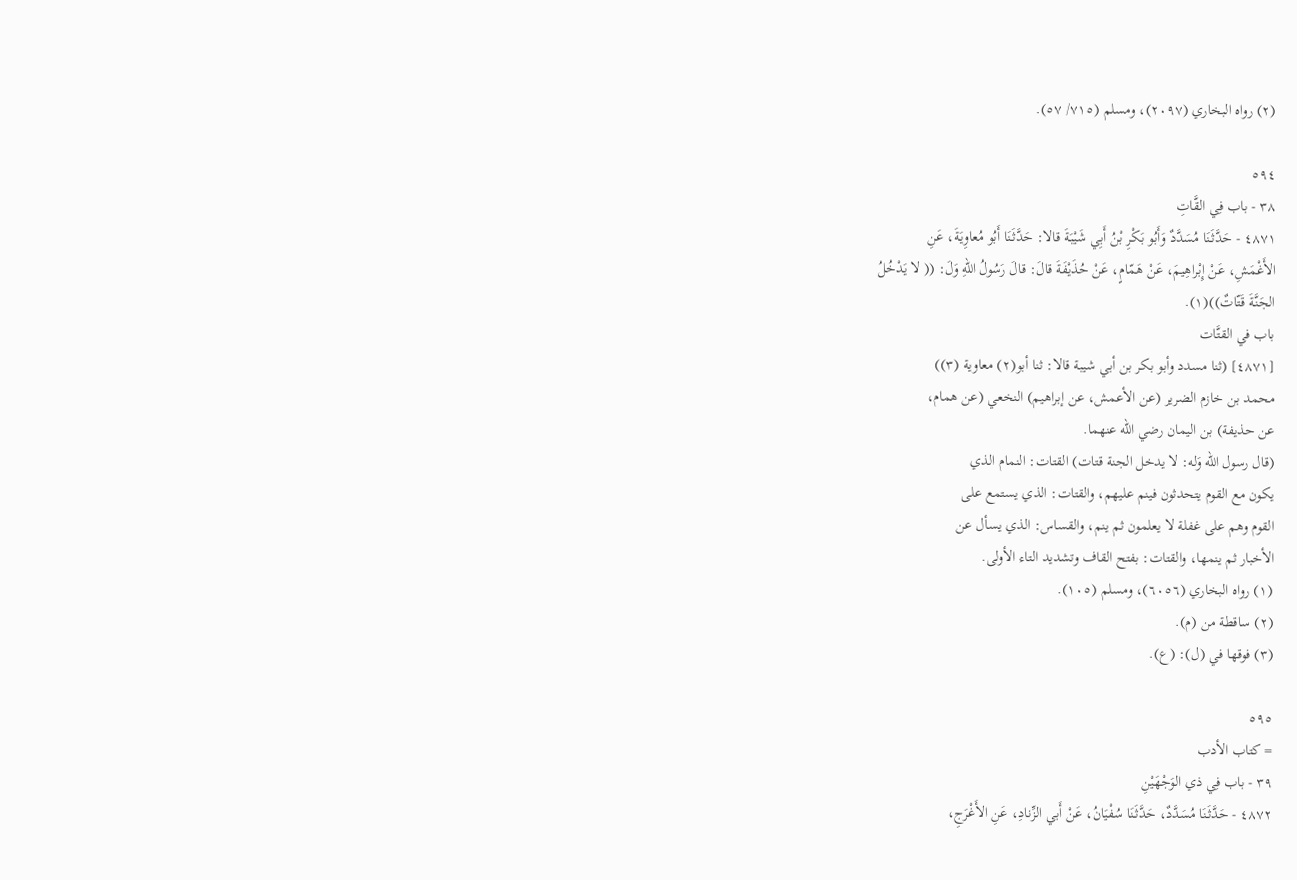(٢) رواه البخاري (٢٠٩٧)، ومسلم (٧١٥/ ٥٧).

٥٩٤
٣٨ - باب فِي القَّاتِ
٤٨٧١ - حَدَّثَنَا مُسَدَّدٌ وَأَبُو بَكْرِ بْنُ أَبِي شَيْبَةَ قالا: حَدَّثَنَا أَبُو مُعاوِيَةَ، عَنِ
الأَغْمَشِ، عَنْ إِبْراهِيمَ، عَنْ هَمّامٍ، عَنْ حُذَيْفَةَ قالَ: قالَ رَسُولُ اللهِ وَلَ: (( لا يَدْخُلُ
الجَنَّةَ قَتّاتٌ))(١).
باب في القتَّات
[٤٨٧١] (ثنا مسدد وأبو بكر بن أبي شيبة قالا: ثنا أبو(٢) معاوية (٣))
محمد بن خازم الضرير (عن الأعمش، عن إبراهيم) النخعي (عن همام،
عن حذيفة) بن اليمان رضي الله عنهما.
(قال رسول الله وَله: لا يدخل الجنة قتات) القتات: النمام الذي
يكون مع القوم يتحدثون فينم عليهم، والقتات: الذي يستمع على
القوم وهم على غفلة لا يعلمون ثم ينم، والقساس: الذي يسأل عن
الأخبار ثم ينمها، والقتات: بفتح القاف وتشديد التاء الأولى.
(١) رواه البخاري (٦٠٥٦)، ومسلم (١٠٥).
(٢) ساقطة من (م).
(٣) فوقها في (ل): (ع).

٥٩٥
= كتاب الأدب
٣٩ - باب فِي ذي الوَجْهَيْنِ
٤٨٧٢ - حَدَّثَنَا مُسَدَّدٌ، حَدَّثَنَا سُفْيَانُ، عَنْ أَبي الزِّنادِ، عَنِ الأَغْرَجِ،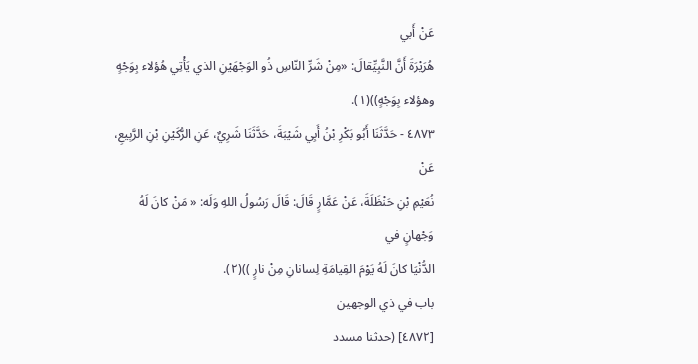عَنْ أَبي
هُرَيْرَةَ أَنَّ النَّبِيِّقالَ: «مِنْ شَرِّ النّاسِ ذُو الوَجْهَيْنِ الذي يَأْتِي هُؤلاء بِوَجْهٍ
وهؤلاء بِوَجْهٍ))(١).
٤٨٧٣ - حَدَّثَنَا أَبُو بَكْرِ بْنُ أَبِي شَيْبَةَ، حَدَّثَنَا شَرِيٌ، عَنِ الرُّكَيْنِ بْنِ الرَّبِيعِ، عَنْ
نُعَيْمِ بْنِ حَنْظَلَةَ، عَنْ عَمَّارٍ قَالَ: قَالَ رَسُولُ اللهِ وَلَه: « مَنْ كانَ لَهُ وَجْهانٍ في
الدُّنْيَا كانَ لَهُ يَوْمَ القِيامَةِ لِسانانِ مِنْ نارٍ ))(٢).
باب في ذي الوجهين
[٤٨٧٢] (حدثنا مسدد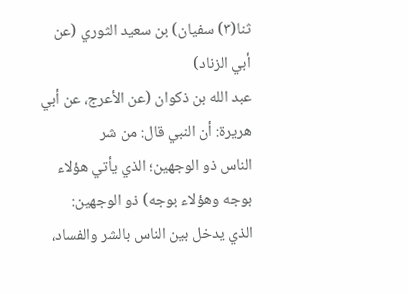ثنا(٣) سفيان) بن سعيد الثوري (عن أبي الزناد)
عبد الله بن ذكوان (عن الأعرج، عن أبي هريرة: أن النبي قال: من شر
الناس ذو الوجهين؛ الذي يأتي هؤلاء بوجه وهؤلاء بوجه) ذو الوجهين:
الذي يدخل بين الناس بالشر والفساد،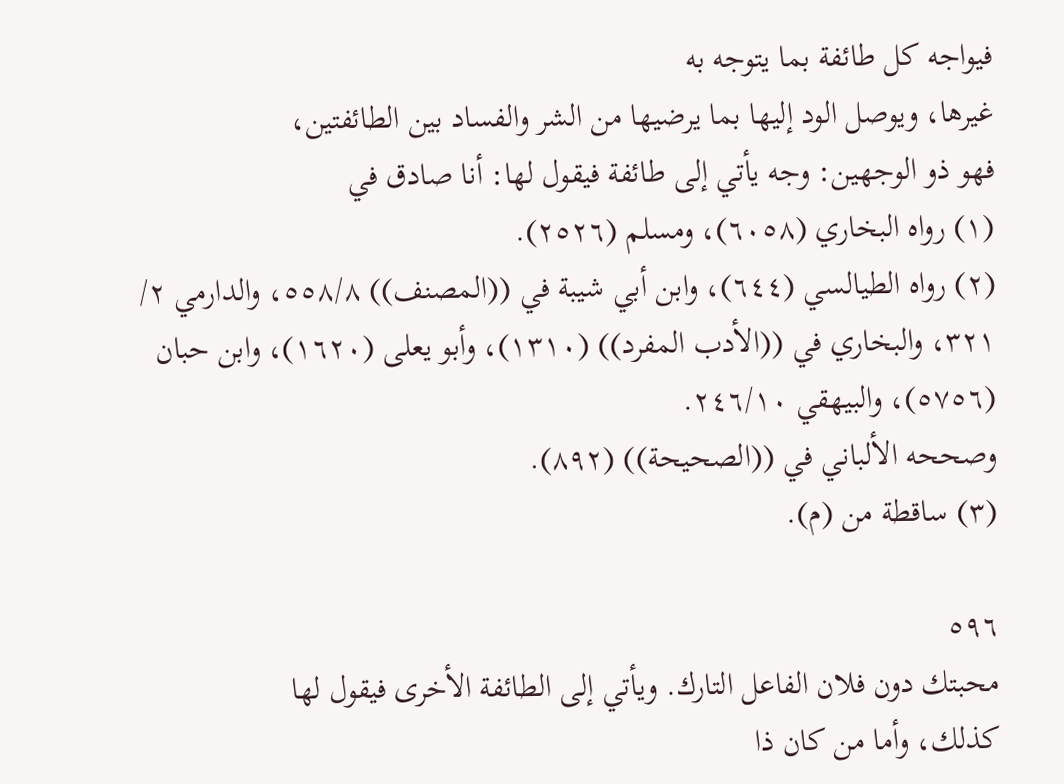فيواجه كل طائفة بما يتوجه به
غيرها، ويوصل الود إليها بما يرضيها من الشر والفساد بين الطائفتين،
فهو ذو الوجهين: وجه يأتي إلى طائفة فيقول لها: أنا صادق في
(١) رواه البخاري (٦٠٥٨)، ومسلم (٢٥٢٦).
(٢) رواه الطيالسي (٦٤٤)، وابن أبي شيبة في ((المصنف)) ٥٥٨/٨، والدارمي ٢/
٣٢١، والبخاري في ((الأدب المفرد)) (١٣١٠)، وأبو يعلى (١٦٢٠)، وابن حبان
(٥٧٥٦)، والبيهقي ٢٤٦/١٠.
وصححه الألباني في ((الصحيحة)) (٨٩٢).
(٣) ساقطة من (م).

٥٩٦
محبتك دون فلان الفاعل التارك. ويأتي إلى الطائفة الأخرى فيقول لها
كذلك، وأما من كان ذا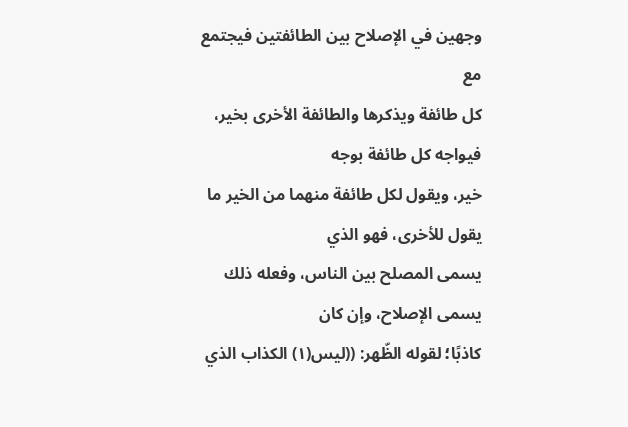وجهين في الإصلاح بين الطائفتين فيجتمع مع
كل طائفة ويذكرها والطائفة الأخرى بخير، فيواجه كل طائفة بوجه
خير، ويقول لكل طائفة منهما من الخير ما يقول للأخرى، فهو الذي
يسمى المصلح بين الناس، وفعله ذلك يسمى الإصلاح، وإن كان
كاذبًا؛ لقوله الظّهر: ((ليس(١) الكذاب الذي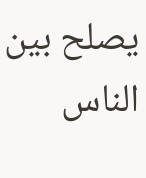يصلح بين الناس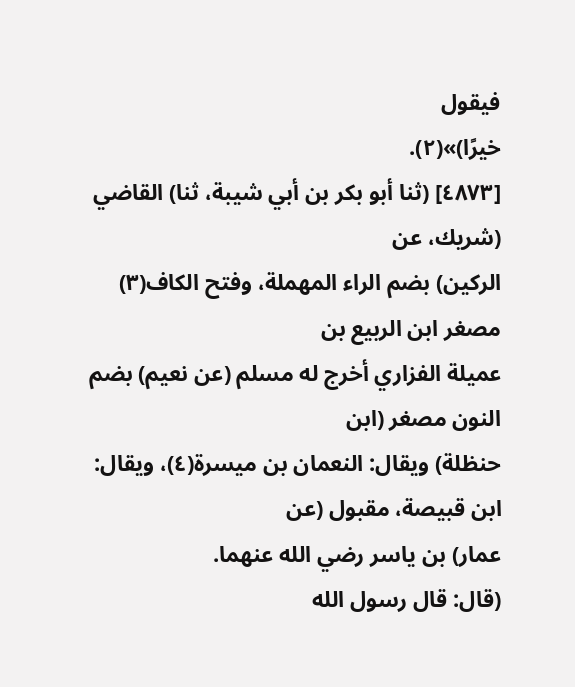فيقول
خیرًا)»(٢).
[٤٨٧٣] (ثنا أبو بكر بن أبي شيبة، ثنا) القاضي (شريك، عن
الركين) بضم الراء المهملة، وفتح الكاف(٣) مصغر ابن الربيع بن
عميلة الفزاري أخرج له مسلم (عن نعيم) بضم النون مصغر (ابن
حنظلة) ويقال: النعمان بن ميسرة(٤)، ويقال: ابن قبيصة، مقبول (عن
عمار) بن یاسر رضي الله عنهما.
(قال: قال رسول الله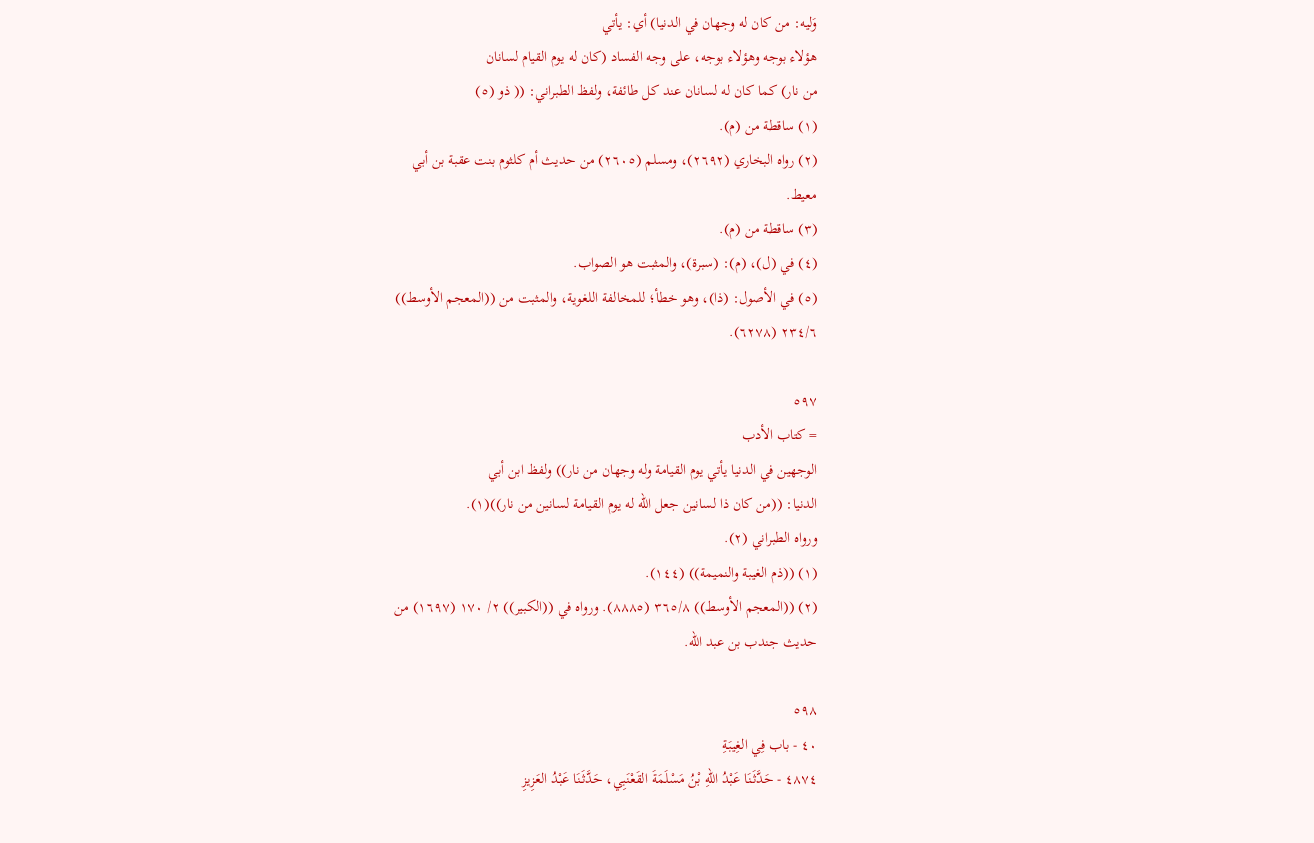وَليه: من كان له وجهان في الدنيا) أي: يأتي
هؤلاء بوجه وهؤلاء بوجه، على وجه الفساد (كان له يوم القيام لسانان
من نار) كما كان له لسانان عند كل طائفة، ولفظ الطبراني: (( ذو (٥)
(١) ساقطة من (م).
(٢) رواه البخاري (٢٦٩٢)، ومسلم (٢٦٠٥) من حديث أم كلثوم بنت عقبة بن أبي
معيط.
(٣) ساقطة من (م).
(٤) في (ل)، (م): (سبرة)، والمثبت هو الصواب.
(٥) في الأصول: (ذا)، وهو خطأ؛ للمخالفة اللغوية، والمثبت من ((المعجم الأوسط))
٢٣٤/٦ (٦٢٧٨).

٥٩٧
= كتاب الأدب
الوجهين في الدنيا يأتي يوم القيامة وله وجهان من نار)) ولفظ ابن أبي
الدنيا: ((من كان ذا لسانين جعل الله له يوم القيامة لسانين من نار))(١).
ورواه الطبراني (٢).
(١) ((ذم الغيبة والنميمة)) (١٤٤).
(٢) ((المعجم الأوسط)) ٣٦٥/٨ (٨٨٨٥). ورواه في ((الكبير)) ٢/ ١٧٠ (١٦٩٧) من
حديث جندب بن عبد الله.

٥٩٨
٤٠ - باب فِي الغِيبَةِ
٤٨٧٤ - حَدَّثَنَا عَبْدُ اللهِ بْنُ مَسْلَمَةَ القَعْنَبِي، حَدَّثَنَا عَبْدُ العَزِيزِ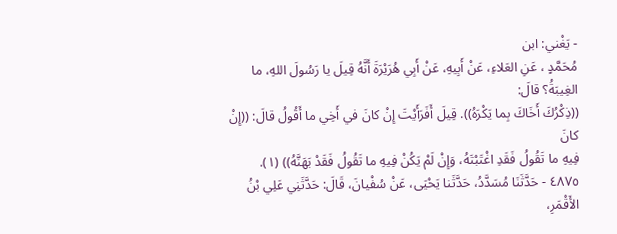- يَغْني: ابن
مُحَمَّدٍ ، عَنِ العَلاءِ، عَنْ أَبِيهِ، عَنْ أَبِي هُرَيْرَةَ أَنَّهُ قِيلَ يا رَسُولَ اللهِ، ما الغِيبَةُ؟ قالَ:
((ذِكْرُكَ أَخَاكَ بِما يَكْرَهُ)). قِيلَ أَفَرَأَيْتَ إِنْ كانَ في أَخِي ما أَقُولُ قالَ: ((إِنْ كانَ
فِيهِ ما تَقُولُ فَقَدِ اغْتَبْتَهُ، وَإِنْ لَمْ يَكُنْ فِيهِ ما تَقُولُ فَقَدْ بَهَنَّهُ)) (١).
٤٨٧٥ - حَدَّثَنَا مُسَدَّدُ، حَدَّثَنا يَحْيَى، عَنْ سُفْيانَ، قَالَ: حَدَّثَنِي عَلِي بْنُ
الأَقْمَرِ،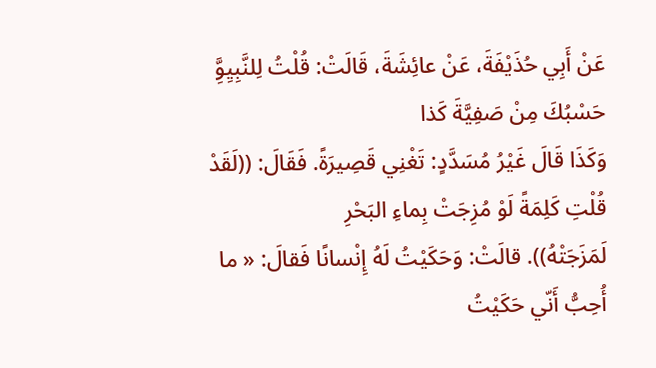عَنْ أَبِي حُذَيْفَةَ، عَنْ عائِشَةَ، قَالَتْ: قُلْتُ لِلنَّبِيِوَِّ حَسْبُكَ مِنْ صَفِيَّةَ كَذا
وَكَذَا قَالَ غَيْرُ مُسَدَّدٍ: تَغْنِي قَصِيرَةً. فَقَالَ: ((لَقَدْ قُلْتِ كَلِمَةً لَوْ مُزِجَتْ بِماءِ البَحْرِ
لَمَزَجَتْهُ)). قالَتْ: وَحَكَيْتُ لَهُ إِنْسانًا فَقالَ: « ما أُحِبُّ أَنّي حَكَيْتُ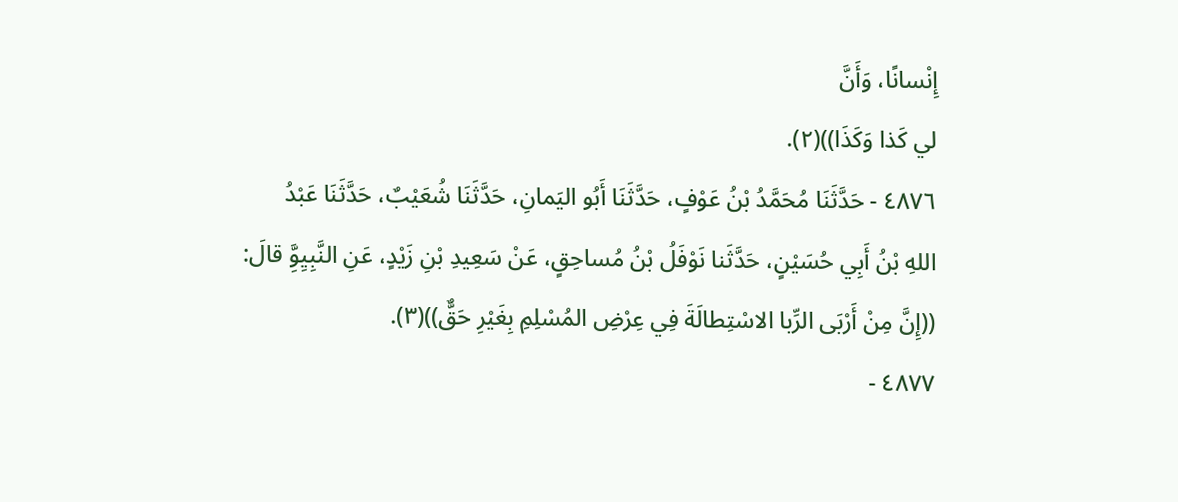إِنْسانًا، وَأَنَّ
لي كَذا وَكَذَا))(٢).
٤٨٧٦ - حَدَّثَنَا مُحَمَّدُ بْنُ عَوْفٍ، حَدَّثَنَا أَبُو اليَمانِ، حَدَّثَنَا شُعَيْبٌ، حَدَّثَنَا عَبْدُ
اللهِ بْنُ أَبِي حُسَيْنٍ، حَدَّثَنا نَوْفَلُ بْنُ مُساحِقٍ، عَنْ سَعِيدِ بْنِ زَيْدٍ، عَنِ النَّبِيِوَِّ قالَ:
((إِنَّ مِنْ أَرْبَى الرِّبا الاسْتِطالَةَ فِي عِرْضِ المُسْلِمِ بِغَيْرِ حَقٌّ))(٣).
٤٨٧٧ -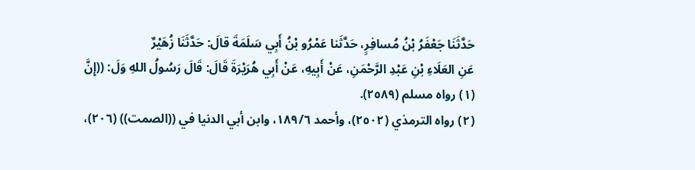حَدَّثَنَا جَعْفَرُ بْنُ مُسافِرٍ، حَدَّثَنا عَمْرُو بْنُ أَبِي سَلَمَةَ قالَ: حَدَّثَنَا زُهَيْرٌ
عَنِ العَلَاءِ بْنِ عَبْدِ الرَّحْمَنِ، عَنْ أَبِيهِ، عَنْ أَبِي هُرَيْرَةَ قَالَ: قَالَ رَسُولُ اللهِ وَلَ: ((إِنَّ
(١) رواه مسلم (٢٥٨٩).
(٢) رواه الترمذي (٢٥٠٢)، وأحمد ١٨٩/٦، وابن أبي الدنيا في ((الصمت)) (٢٠٦)،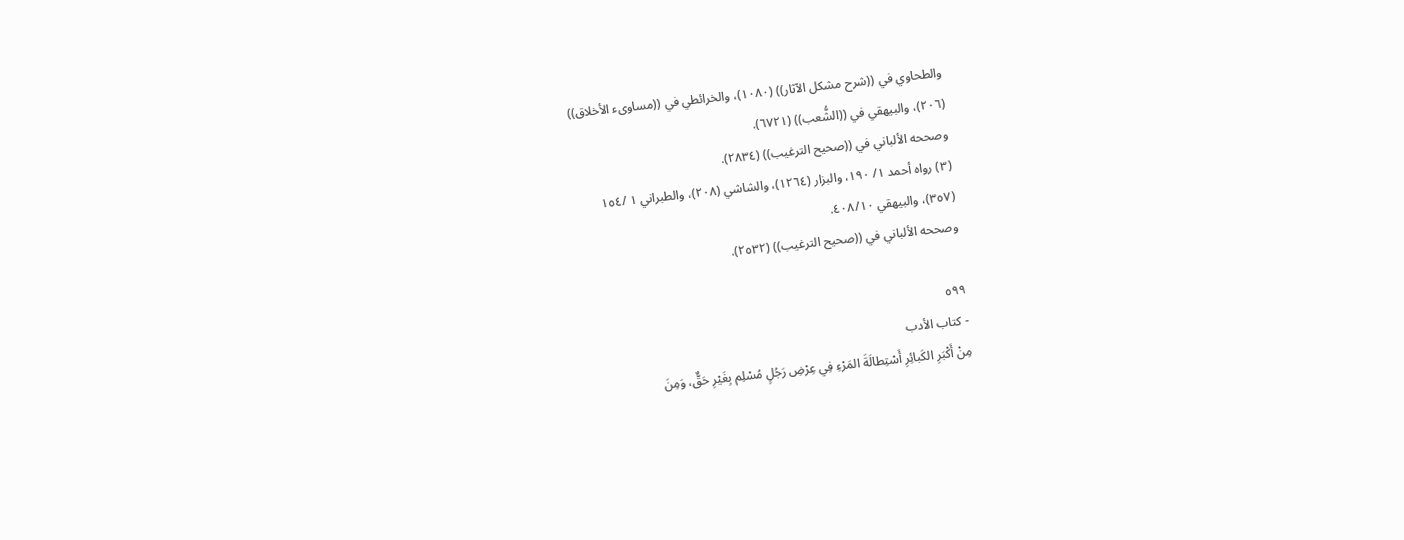والطحاوي في ((شرح مشكل الآثار)) (١٠٨٠)، والخرائطي في ((مساوىء الأخلاق))
(٢٠٦)، والبيهقي في ((الشُّعب)) (٦٧٢١).
وصححه الألباني في ((صحيح الترغيب)) (٢٨٣٤).
(٣) رواه أحمد ١/ ١٩٠، والبزار (١٢٦٤)، والشاشي (٢٠٨)، والطبراني ١ /١٥٤
(٣٥٧)، والبيهقي ٤٠٨/١٠.
وصححه الألباني في ((صحيح الترغيب)) (٢٥٣٢).

٥٩٩
- كتاب الأدب
مِنْ أَكْبَرِ الكَبائِرِ أَسْتِطالَةَ المَرْءِ فِي عِرْضِ رَجُلٍ مُسْلِم بِغَيْرِ حَقٌّ، وَمِنَ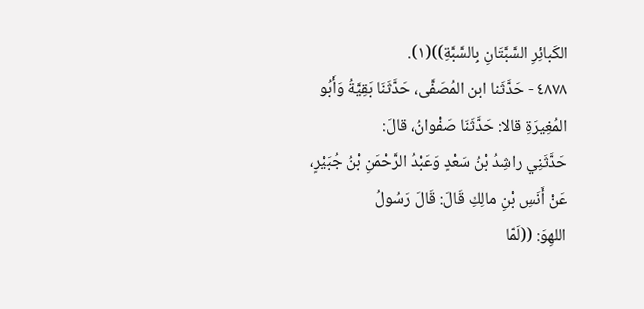الكَبائِرِ السَّبَّتَانِ بِالسَّبَّةِ))(١).
٤٨٧٨ - حَدَّثَنا ابن المُصَفَّى، حَدَّثَنَا بَقِيَّةُ وَأَبُو المُغِيرَةِ قالا: حَدَّثَنَا صَفْوانُ، قالَ:
حَدَّثَنِي راشِدُ بْنُ سَعْدٍ وَعَبْدُ الرَّحْمَنِ بْنُ جُبَيْرٍ، عَنْ أَنَسِ بْنِ مالِكِ قَالَ: قَالَ رَسُولُ
اللهِوَ: ((لَمّا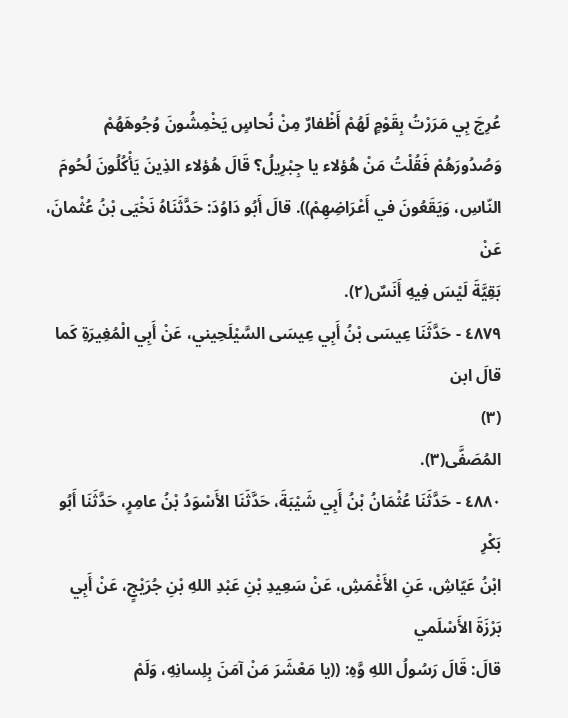عُرِجَ بِي مَرَرْتُ بِقَوْمٍ لَهُمْ أَظْفارٌ مِنْ نُحاسٍ يَخْمِشُونَ وُجُوهَهُمْ
وَصُدُورَهُمْ فَقُلْتُ مَنْ هُؤلاء يا جِبْرِيلُ؟ قَالَ هُؤلاء الذِينَ يَأْكُلُونَ لُحُومَ
النّاسِ، وَيَقَعُونَ في أَعْرَاضِهِمْ)). قالَ أَبُو دَاوُدَ: حَدَّثَنَاهُ نَخْيَى بْنُ عُثْمانَ، عَنْ
بَقِيَّةَ لَيْسَ فِيهِ أَنَسٌ(٢).
٤٨٧٩ - حَدَّثَنَا عِيسَى بْنُ أَبِي عِيسَى السَّيْلَحِيني، عَنْ أَبِي الْمُغِيرَةِ كَما قالَ ابن
(٣)
المُصَفَّى(٣).
٤٨٨٠ - حَدَّثَنَا عُثْمَانُ بْنُ أَبِي شَيْبَةَ، حَدَّثَنَا الأَسْوَدُ بْنُ عامِرٍ، حَدَّثَنَا أَبُو بَكْرِ
ابْنُ عَيّاشِ، عَنِ الأَغْمَشِ، عَنْ سَعِيدِ بْنِ عَبْدِ اللهِ بْنِ جُرَيْجٍ، عَنْ أَبِي بَرْزَةَ الأَسْلَمي
قالَ: قَالَ رَسُولُ اللهِ وَّهِ: ((يا مَعْشَرَ مَنْ آمَنَ بِلِسانِهِ، وَلَمْ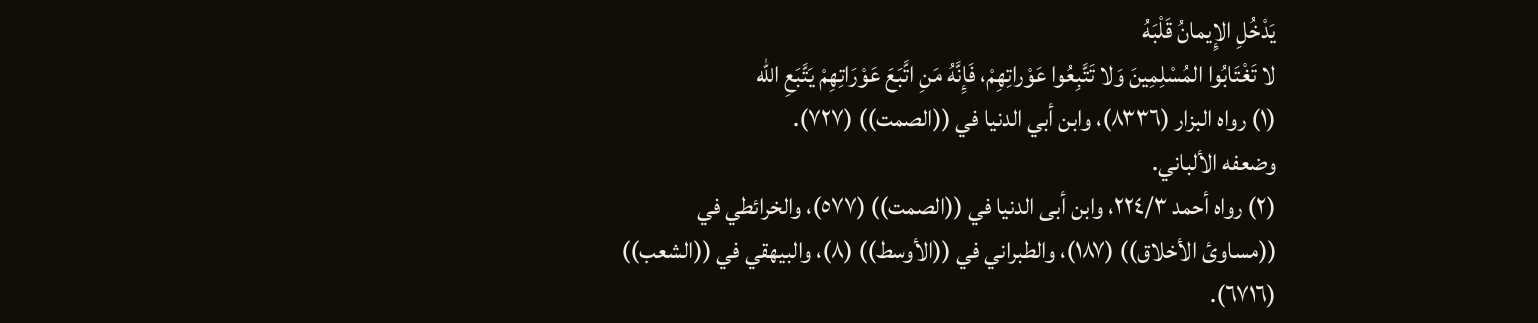يَدْخُلِ الإِيمانُ قَلْبَهُ
لا تَغْتَابُوا المُسْلِمِينَ وَلا تَتَّبِعُوا عَوْراتِهِمْ، فَإِنَّهُ مَنِ اتَّبَعَ عَوْرَاتِهِمْ يَتَّبَعِ الله
(١) رواه البزار (٨٣٣٦)، وابن أبي الدنيا في ((الصمت)) (٧٢٧).
وضعفه الألباني.
(٢) رواه أحمد ٢٢٤/٣، وابن أبى الدنيا في ((الصمت)) (٥٧٧)، والخرائطي في
((مساوئ الأخلاق)) (١٨٧)، والطبراني في ((الأوسط)) (٨)، والبيهقي في ((الشعب))
(٦٧١٦).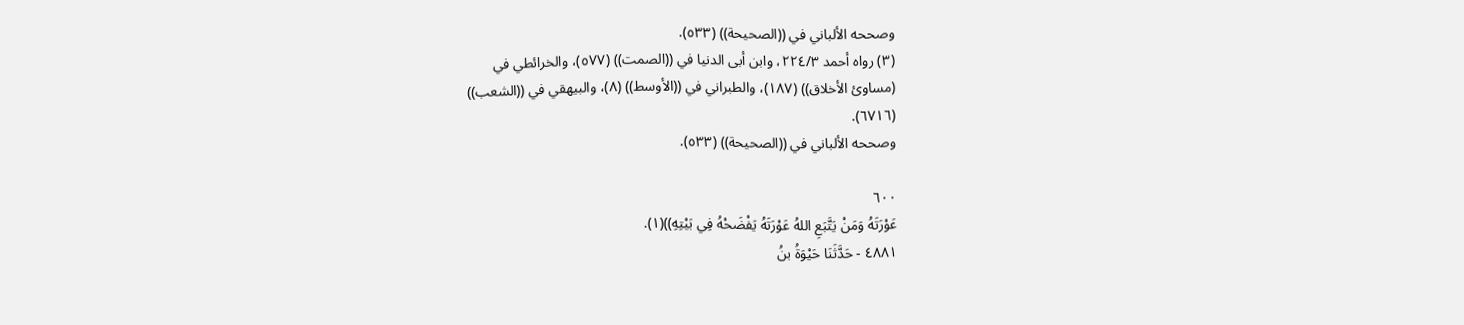وصححه الألباني في ((الصحيحة)) (٥٣٣).
(٣) رواه أحمد ٢٢٤/٣، وابن أبى الدنيا في ((الصمت)) (٥٧٧)، والخرائطي في
(مساوئ الأخلاق)) (١٨٧)، والطبراني في ((الأوسط)) (٨)، والبيهقي في ((الشعب))
(٦٧١٦).
وصححه الألباني في ((الصحيحة)) (٥٣٣).

٦٠٠
عَوْرَتَهُ وَمَنْ يَتَّبَعِ اللهُ عَوْرَتَهُ يَفْضَحْهُ فِي بَيْتِهِ))(١).
٤٨٨١ - حَدَّثَنَا حَيْوَةُ بنُ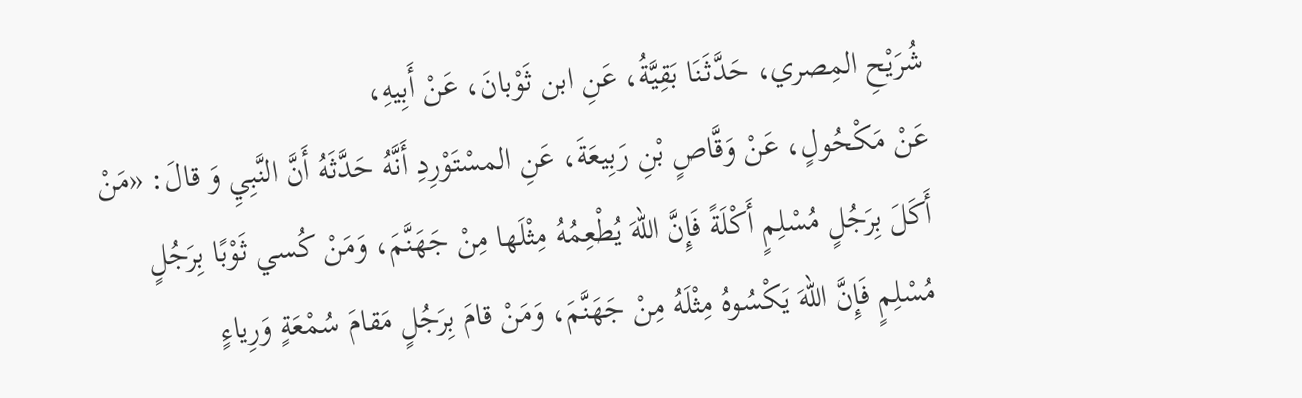شُرَيْحِ المِصري، حَدَّثَنَا بَقِيَّةُ، عَنِ ابن ثَوْبانَ، عَنْ أَبِیهِ،
عَنْ مَكْحُولٍ، عَنْ وَقَّاصٍ بْنِ رَبِيعَةَ، عَنِ المسْتَوْرِدِ أَنَّهُ حَدَّثَهُ أَنَّ النَّبِيِ وَ قالَ: «مَنْ
أَكَلَ بِرَجُلٍ مُسْلِمٍ أَكْلَةً فَإِنَّ اللهَ يُطْعِمُهُ مِثْلَها مِنْ جَهَنَّمَ، وَمَنْ كُسي ثَوْبًا بِرَجُلٍ
مُسْلِمٍ فَإِنَّ اللهَ يَكْسُوهُ مِثْلَهُ مِنْ جَهَنَّمَ، وَمَنْ قامَ بِرَجُلٍ مَقامَ سُمْعَةٍ وَرِياءٍ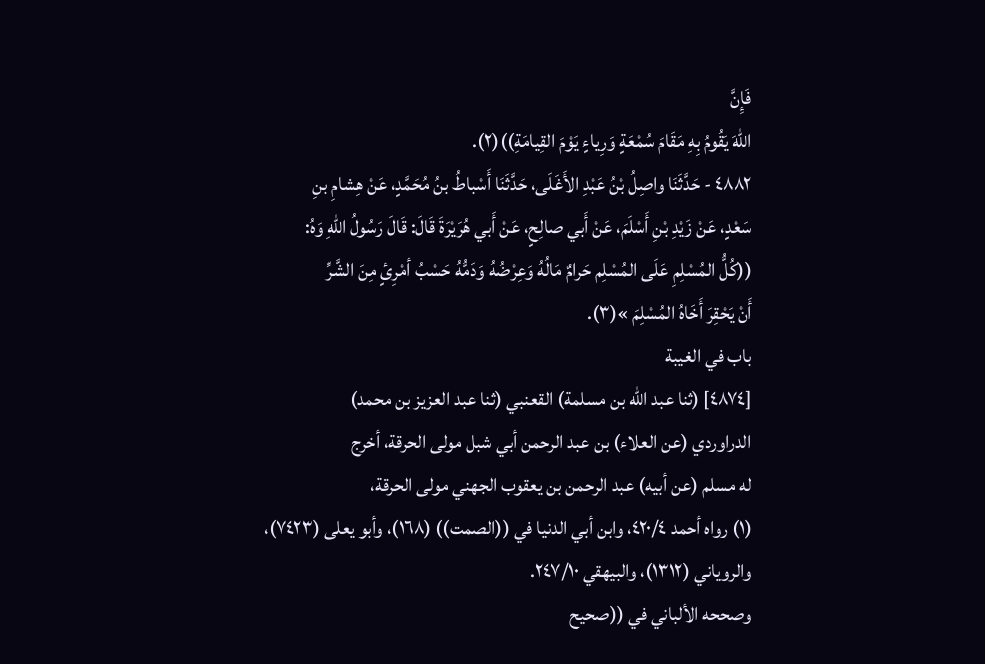فَإِنَّ
اللهَ يَقُومُ بِهِ مَقَامَ سُمْعَةٍ وَرِياءٍ يَوْمَ القِيامَةِ))(٢).
٤٨٨٢ - حَدَّثَنَا واصِلُ بْنُ عَبْدِ الأَغَلَى، حَدَّثَنَا أَسْباطُ بنُ مُحَمَّدٍ، عَنْ هِشامِ بنِ
سَعْدٍ، عَنْ زَيْدِ بْنِ أَسْلَمَ، عَنْ أَبي صالِحٍ، عَنْ أَبي هُرَيْرَةَ قَالَ: قَالَ رَسُولُ اللهِ وَهُ:
((كُلُّ المُسْلِمِ عَلَى المُسْلِم حَرامٌ مَالُهُ وَعِرْضُهُ وَدَمُّهُ حَسْبُ أمْرِئٍ مِنَ الشَّرِّ
أَنْ يَحْقِرَ أَخَاهُ المُسْلِمَ »(٣).
باب في الغيبة
[٤٨٧٤] (ثنا عبد الله بن مسلمة) القعنبي (ثنا عبد العزيز بن محمد)
الدراوردي (عن العلاء) بن عبد الرحمن أبي شبل مولى الحرقة، أخرج
له مسلم (عن أبيه) عبد الرحمن بن يعقوب الجهني مولى الحرقة،
(١) رواه أحمد ٤٢٠/٤، وابن أبي الدنيا في ((الصمت)) (١٦٨)، وأبو يعلى (٧٤٢٣)،
والروياني (١٣١٢)، والبيهقي ٢٤٧/١٠.
وصححه الألباني في ((صحيح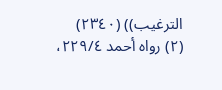الترغيب)) (٢٣٤٠)
(٢) رواه أحمد ٢٢٩/٤،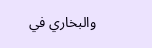والبخاري في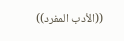((الأدب المفرد))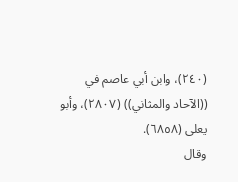(٢٤٠)، وابن أبي عاصم في
((الآحاد والمثاني)) (٢٨٠٧)، وأبو يعلى (٦٨٥٨).
وقال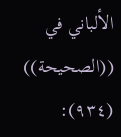الألباني في ((الصحيحة)) (٩٣٤):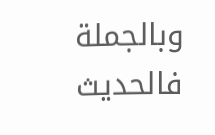وبالجملة فالحديث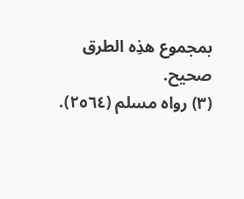بمجموع هذِه الطرق
صحیح.
(٣) رواه مسلم (٢٥٦٤).